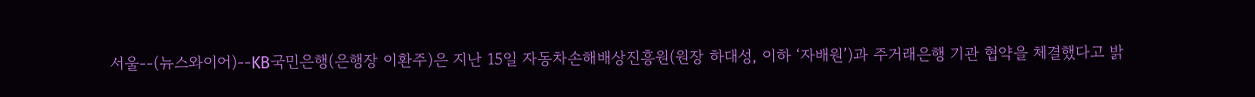서울--(뉴스와이어)--KB국민은행(은행장 이환주)은 지난 15일 자동차손해배상진흥원(원장 하대성, 이하 ‘자배원’)과 주거래은행 기관 협약을 체결했다고 밝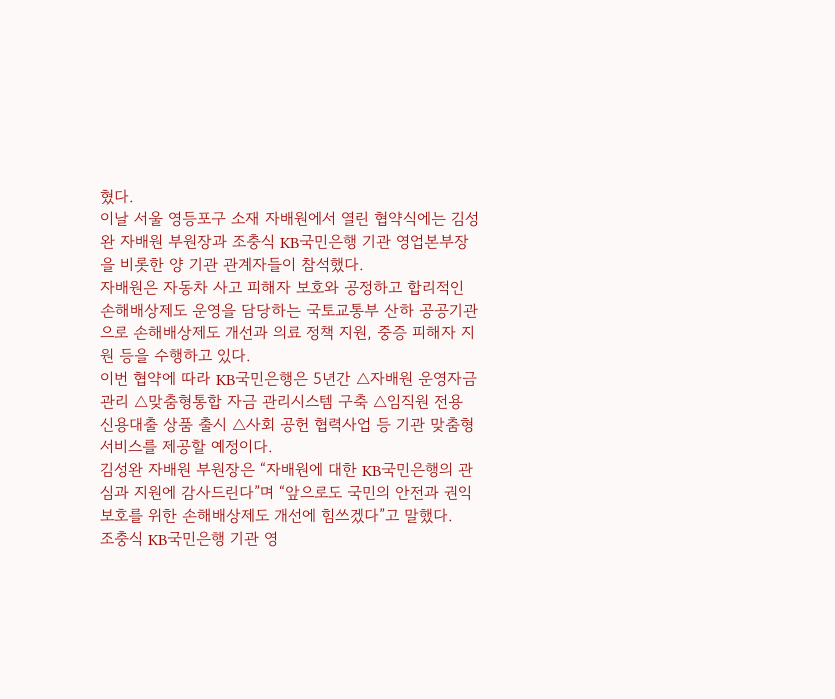혔다.
이날 서울 영등포구 소재 자배원에서 열린 협약식에는 김성완 자배원 부원장과 조충식 KB국민은행 기관 영업본부장을 비롯한 양 기관 관계자들이 참석했다.
자배원은 자동차 사고 피해자 보호와 공정하고 합리적인 손해배상제도 운영을 담당하는 국토교통부 산하 공공기관으로 손해배상제도 개선과 의료 정책 지원, 중증 피해자 지원 등을 수행하고 있다.
이번 협약에 따라 KB국민은행은 5년간 △자배원 운영자금 관리 △맞춤형통합 자금 관리시스템 구축 △임직원 전용 신용대출 상품 출시 △사회 공헌 협력사업 등 기관 맞춤형 서비스를 제공할 예정이다.
김성완 자배원 부원장은 “자배원에 대한 KB국민은행의 관심과 지원에 감사드린다”며 “앞으로도 국민의 안전과 권익 보호를 위한 손해배상제도 개선에 힘쓰겠다”고 말했다.
조충식 KB국민은행 기관 영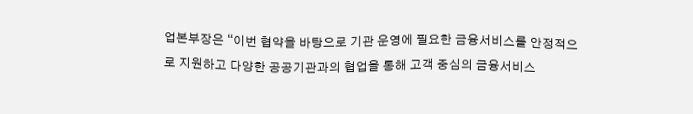업본부장은 “이번 협약을 바탕으로 기관 운영에 필요한 금융서비스를 안정적으로 지원하고 다양한 공공기관과의 협업을 통해 고객 중심의 금융서비스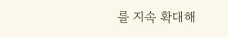를 지속 확대해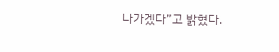나가겠다”고 밝혔다.